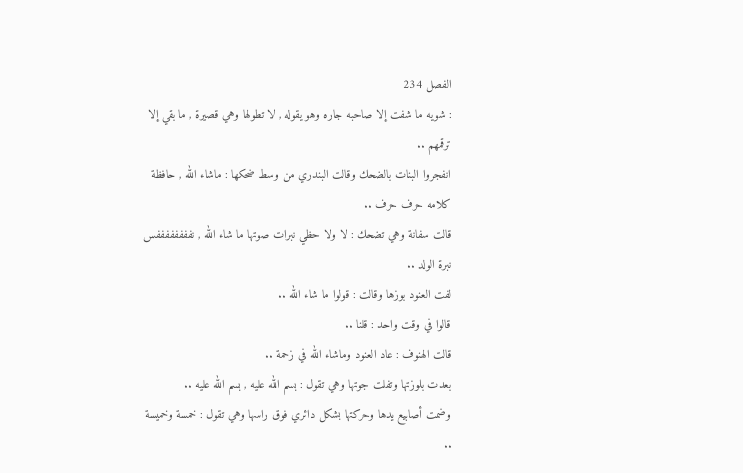الفصل 234
: شويه ما شفت إلا صاحبه جاره وهو يقوله , لا تطولها وهي قصيرة , ما بقي إلا ترقمهم ..
انفجروا البنات بالضحك وقالت البندري من وسط ضحكها : ماشاء الله , حافظة كلامه حرف حرف ..
قالت سفانة وهي تضحك : لا ولا حظي نبرات صوتها ما شاء الله , نففففففففس نبرة الولد ..
لفت العنود بوزها وقالت : قولوا ما شاء الله ..
قالوا في وقت واحد : قلنا ..
قالت الهنوف : عاد العنود وماشاء الله في زحمة ..
بعدت بلوزتها وتفلت جوتها وهي تقول : بسم الله عليه , بسم الله عليه ..
وضمت أصابيع يدها وحركتها بشكل دائري فوق راسها وهي تقول : خمسة وخميسة ..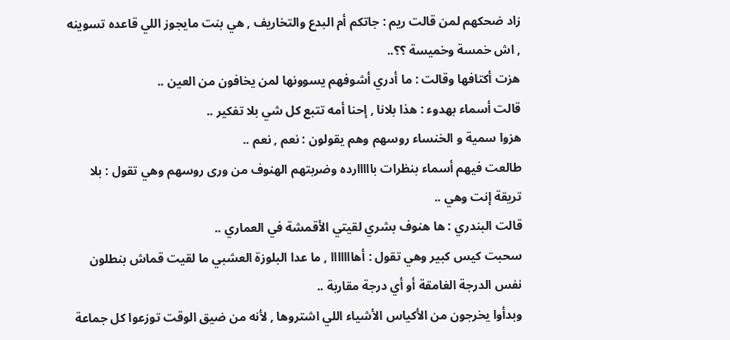زاد ضحكهم لمن قالت ريم : جاتكم أم البدع والتخاريف , هي بنت مايجوز اللي قاعده تسوينه , اش خمسة وخميسة ؟؟..
هزت أكتافها وقالت : ما أدري أشوفهم يسوونها لمن يخافون من العين ..
قالت أسماء بهدوء : هذا بلانا , إحنا أمه تتبع كل شي بلا تفكير ..
هزوا سمية و الخنساء روسهم وهم يقولون : نعم , نعم ..
طالعت فيهم أسماء بنظرات بااااارده وضربتهم الهنوف من ورى روسهم وهي تقول : بلا تريقة إنت وهي ..
قالت البندري : ها هنوف بشري لقيتي الأقمشة في العماري ..
سحبت كيس كبير وهي تقول : أهااااااا , ما عدا البلوزة العشبي ما لقيت قماش بنطلون نفس الدرجة الغامقة أو أي درجة مقاربة ..
وبدأوا يخرجون من الأكياس الأشياء اللي اشتروها , لأنه من ضيق الوقت توزعوا كل جماعة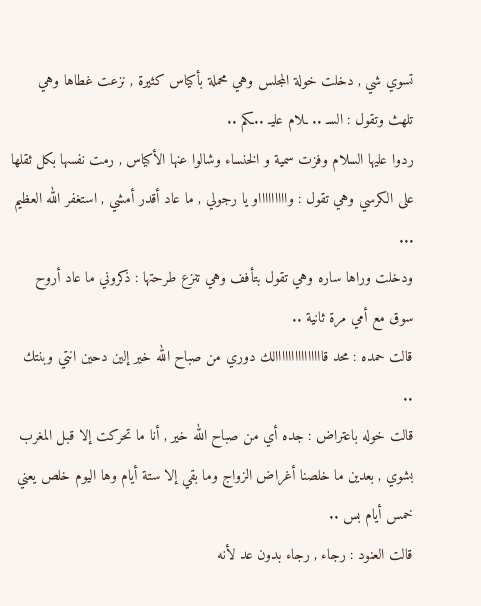تسوي شي , دخلت خولة المجلس وهي محملة بأكياس كثيرة , نزعت غطاها وهي تلهث وتقول : السـ .. ـلام عليـ ..ـكم ..
ردوا عليها السلام وفزت سمية و الخنساء وشالوا عنها الأكياس , رمت نفسها بكل ثقلها على الكرسي وهي تقول : واااااااااو يا رجولي , ما عاد أقدر أمشي , استغفر الله العظيم ...
ودخلت وراها ساره وهي تقول بتأفف وهي تنزع طرحتها : ذكروني ما عاد أروح سوق مع أمي مرة ثانية ..
قالت حمده : محد قااااااااااااااالك دوري من صباح الله خير إلين دحين انتي وبنتك ..
قالت خوله باعتراض : جده أي من صباح الله خير , أنا ما تحركت إلا قبل المغرب بشوي , بعدين ما خلصنا أغراض الزواج وما بقي إلا ستة أيام وها اليوم خلص يعني خمس أيام بس ..
قالت العنود : رجاء , رجاء بدون عد لأنه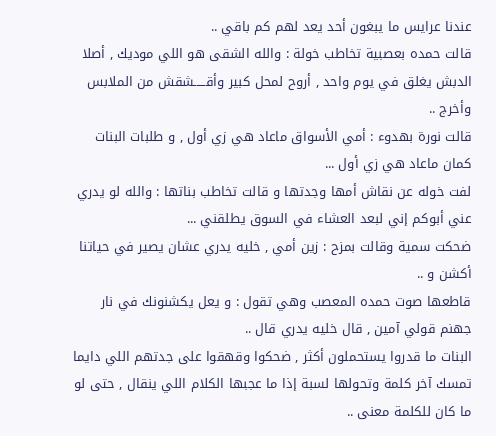عندنا عرايس ما يبغون أحد يعد لهم كم باقي ..
قالت حمده بعصبية تخاطب خولة : والله الشقى هو اللي موديك , أصلا الدبش يغلق في يوم واحد , أروح لمحل كبير وأقـــــشقش من الملابس وأخرج ..
قالت نورة بهدوء : أمي الأسواق ماعاد هي زي أول , و طلبات البنات كمان ماعاد هي زي أول ...
لفت خوله عن نقاش أمها وجدتها و قالت تخاطب بناتها : والله لو يدري عني أبوكم إني لبعد العشاء في السوق يطلقني ...
ضحكت سمية وقالت بمزح : زين أمي , خليه يدري عشان يصير في حياتنا أكشن و ..
قاطعها صوت حمده المعصب وهي تقول : و يعل يكشنونك في نار جهنم قولي آمين , قال خليه يدري قال ..
البنات ما قدروا يستحملون أكثر , ضحكوا وقهقوا على جدتهم اللي دايما تمسك آخر كلمة وتحولها لسبة إذا ما عجبها الكلام اللي ينقال , حتى لو ما كان للكلمة معنى ..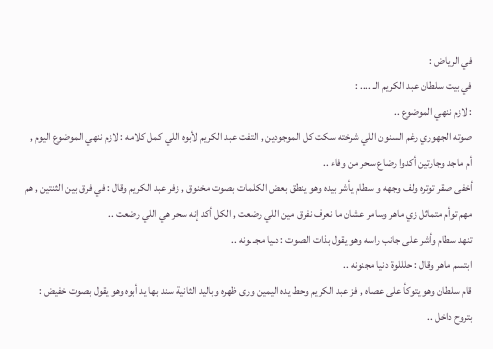في الرياض :
في بيت سلطان عبد الكريم الـ .... :
: لازم ننهي الموضوع ..
صوته الجهوري رغم السنون اللي شرخته سكت كل الموجودين , التفت عبد الكريم لأبوه اللي كمل كلامه : لازم ننهي الموضوع اليوم , أم ماجد وجارتين أكدوا رضاع سحر من وفاء ..
أخفى صقر توتره ولف وجهه و سطام يأشر بيده وهو ينطق بعض الكلمات بصوت مخنوق , زفر عبد الكريم وقال : في فرق بين الثنتين , هم مهم توأم متماثل زي ماهر وسامر عشان ما نعرف نفرق مين اللي رضعت , الكل أكد إنه سحر هي اللي رضعت ..
تنهد سطام وأشر على جانب راسه وهو يقول بذات الصوت : دـيا مجـ ـونه ..
ابتسم ماهر وقال : حلللوة دنيا مجنونه ..
قام سلطان وهو يتوكأ على عصاه , فز عبد الكريم وحط يده اليمين ورى ظهره وباليد الثانية سند بها يد أبوه وهو يقول بصوت خفيض : بتروح داخل ..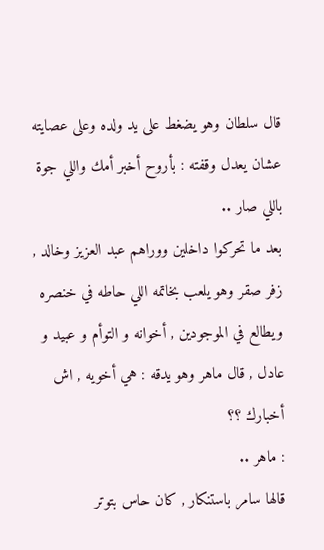قال سلطان وهو يضغط على يد ولده وعلى عصايته عشان يعدل وقفته : بأروح أخبر أمك واللي جوة باللي صار ..
بعد ما تحركوا داخلين ووراهم عبد العزيز وخالد , زفر صقر وهو يلعب بخاتمه اللي حاطه في خنصره ويطالع في الموجودين , أخوانه و التوأم و عبيد و عادل , قال ماهر وهو يدقه : هي أخويه , اش أخبارك ؟؟
: ماهر ..
قالها سامر باستنكار , كان حاس بتوتر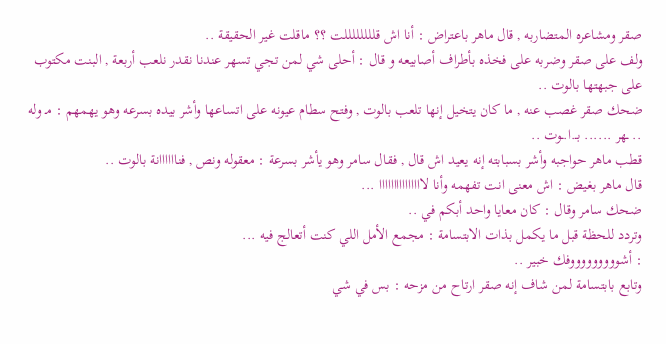صقر ومشاعره المتضاربه , قال ماهر باعتراض : أنا اش قللللللللت ؟؟ ماقلت غير الحقيقة ..
ولف على صقر وضربه على فخذه بأطراف أصابيعه و قال : أحلى شي لمن تجي تسهر عندنا نقدر نلعب أربعة , البنت مكتوب على جبهتها بالوت ..
ضحك صقر غصب عنه , ما كان يتخيل إنها تلعب بالوت , وفتح سطام عيونه على اتساعها وأشر بيده بسرعه وهو يهمهم : مـ وله .. ـهر ...... بـ.ا.ـوت ..
قطب ماهر حواجبه وأشر بسبابته إنه يعيد اش قال , فقال سامر وهو يأشر بسرعة : معقوله ونص , فناااااانة بالوت ..
قال ماهر بغيض : اش معنى انت تفهمه وأنا لااااااااااااااا ...
ضحك سامر وقال : كان معايا واحد أبكم في ..
وتردد للحظة قبل ما يكمل بذات الابتسامة : مجمع الأمل اللي كنت أتعالج فيه ...
: أشوووووووووفك خبير ..
وتابع بابتسامة لمن شاف إنه صقر ارتاح من مزحه : بس في شي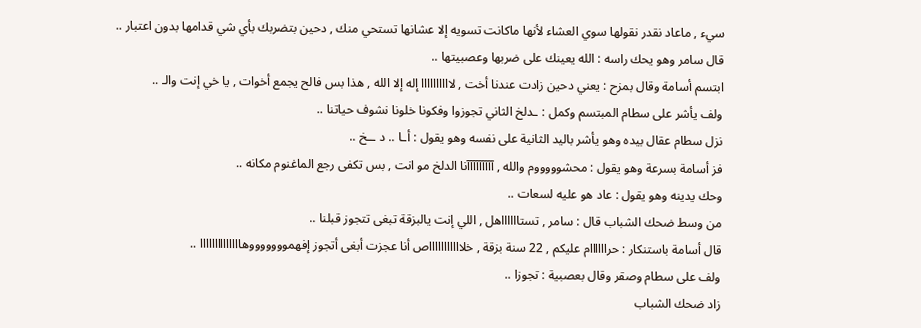سيء , ماعاد نقدر نقولها سوي العشاء لأنها ماكانت تسويه إلا عشانها تستحي منك , دحين بتضربك بأي شي قدامها بدون اعتبار ..
قال سامر وهو يحك راسه : الله يعينك على ضربها وعصبيتها ..
ابتسم أسامة وقال بمزح : يعني دحين زادت عندنا أخت , لاااااااااا إله إلا الله , هذا بس فالح يجمع أخوات , يا خي إنت والـ ..
ولف يأشر على سطام المبتسم وكمل : ـدلخ الثاني تجوزوا وفكونا خلونا نشوف حياتنا ..
نزل سطام عقال بيده وهو يأشر باليد الثانية على نفسه وهو يقول : أـا .. د ــخ ..
فز أسامة بسرعة وهو يقول : محشوووووم والله , آآآآآآآآآنا الدلخ مو انت , بس تكفى رجع الماغنوم مكانه ..
وحك يدينه وهو يقول : عاد هو عليه لسعات ..
من وسط ضحك الشباب قال : سامر , تستااااااهل , اللي إنت يالبزقة تبغى تتجوز قبلنا ..
قال أسامة باستنكار : حراااااام عليكم , 22 سنة بزقة , خلاااااااااااص أنا عجزت أبغى أتجوز إفهموووووووهاااااااااااااا ..
ولف على سطام وصقر وقال بعصبية : تجوزا ..
زاد ضحك الشباب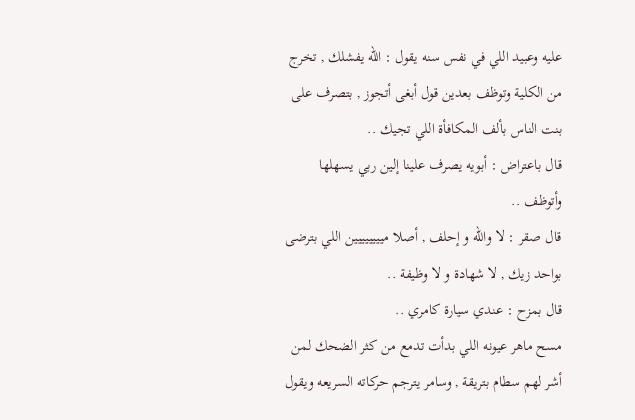عليه وعبيد اللي في نفس سنه يقول : الله يفشلك , تخرج من الكلية وتوظف بعدين قول أبغى أتجوز , بتصرف على بنت الناس بألف المكافأة اللي تجيك ..
قال باعتراض : أبويه يصرف علينا إلين ربي يسهلها وأتوظف ..
قال صقر : لا والله و إحلف , أصلا ميييييييين اللي بترضى بواحد زيك , لا شهادة و لا وظيفة ..
قال بمزح : عندي سيارة كامري ..
مسح ماهر عيونه اللي بدأت تدمع من كثر الضحك لمن أشر لهم سطام بتريقة , وسامر يترجم حركاته السريعه ويقول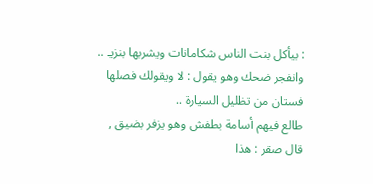: بيأكل بنت الناس شكامانات ويشربها بنزيـ ..
وانفجر ضحك وهو يقول : لا ويقولك فصلها فستان من تظليل السيارة ..
طالع فيهم أسامة بطفش وهو يزفر بضيق , قال صقر : هذا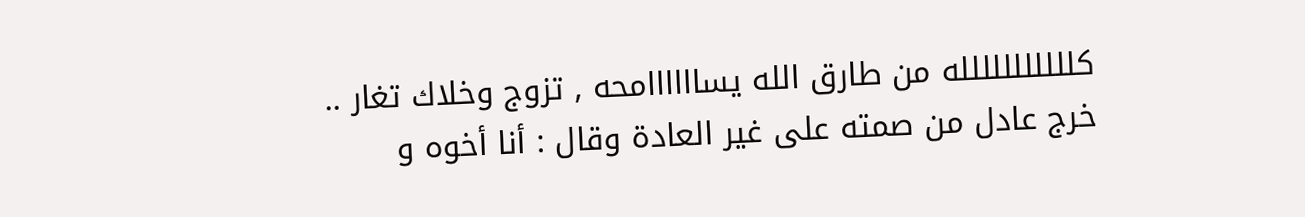كللللللللللله من طارق الله يساااااامحه , تزوج وخلاك تغار ..
خرج عادل من صمته على غير العادة وقال : أنا أخوه و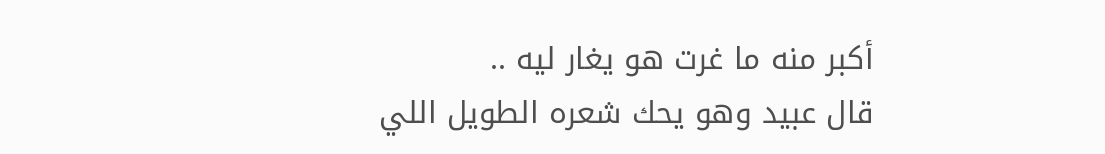أكبر منه ما غرت هو يغار ليه ..
قال عبيد وهو يحك شعره الطويل اللي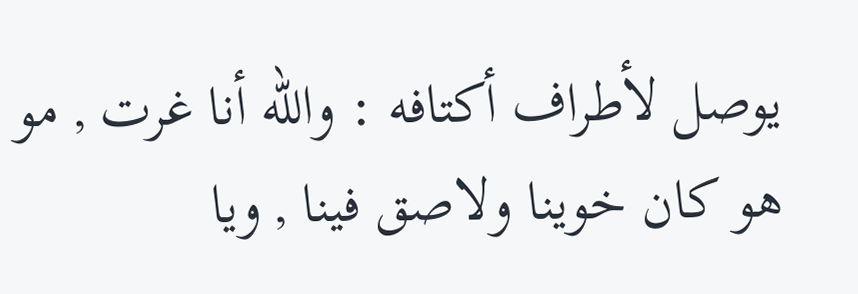يوصل لأطراف أكتافه : والله أنا غرت , مو هو كان خوينا ولاصق فينا , ويا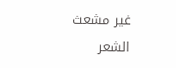غير مشعث الشعر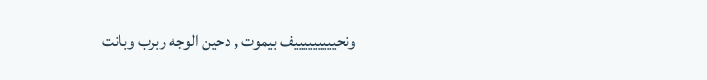ونحيييييييييف بيموت , دحين الوجه ربرب وبانت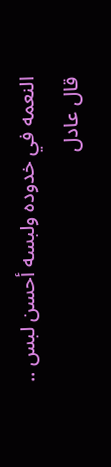النعمه في خدوده ولبسه أحسن لبس ..
قال عادل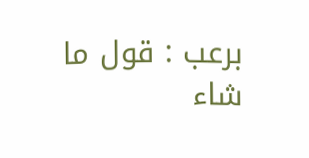برعب : قول ما شاء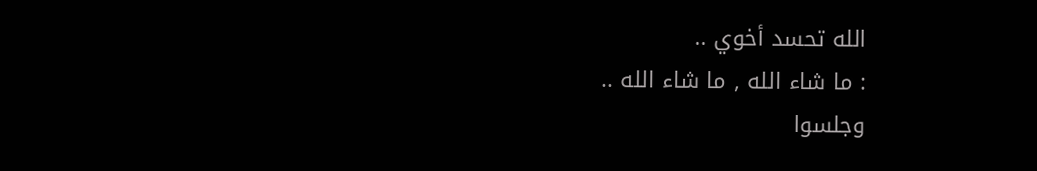الله تحسد أخوي ..
: ما شاء الله , ما شاء الله ..
وجلسوا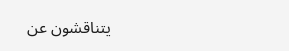يتناقشون عن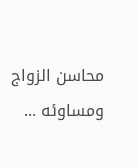محاسن الزواج ومساوئه ...